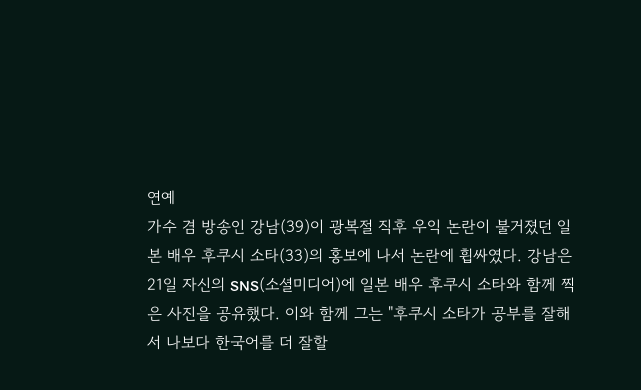연예
가수 겸 방송인 강남(39)이 광복절 직후 우익 논란이 불거졌던 일본 배우 후쿠시 소타(33)의 홍보에 나서 논란에 휩싸였다. 강남은 21일 자신의 SNS(소셜미디어)에 일본 배우 후쿠시 소타와 함께 찍은 사진을 공유했다. 이와 함께 그는 "후쿠시 소타가 공부를 잘해서 나보다 한국어를 더 잘할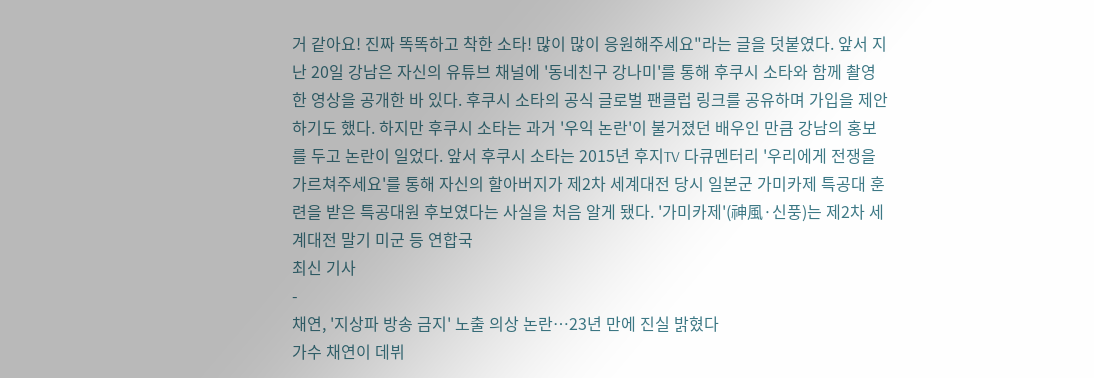거 같아요! 진짜 똑똑하고 착한 소타! 많이 많이 응원해주세요"라는 글을 덧붙였다. 앞서 지난 20일 강남은 자신의 유튜브 채널에 '동네친구 강나미'를 통해 후쿠시 소타와 함께 촬영한 영상을 공개한 바 있다. 후쿠시 소타의 공식 글로벌 팬클럽 링크를 공유하며 가입을 제안하기도 했다. 하지만 후쿠시 소타는 과거 '우익 논란'이 불거졌던 배우인 만큼 강남의 홍보를 두고 논란이 일었다. 앞서 후쿠시 소타는 2015년 후지TV 다큐멘터리 '우리에게 전쟁을 가르쳐주세요'를 통해 자신의 할아버지가 제2차 세계대전 당시 일본군 가미카제 특공대 훈련을 받은 특공대원 후보였다는 사실을 처음 알게 됐다. '가미카제'(神風·신풍)는 제2차 세계대전 말기 미군 등 연합국
최신 기사
-
채연, '지상파 방송 금지' 노출 의상 논란…23년 만에 진실 밝혔다
가수 채연이 데뷔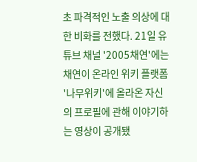초 파격적인 노출 의상에 대한 비화를 전했다. 21일 유튜브 채널 '2005채연'에는 채연이 온라인 위키 플랫폼 '나무위키'에 올라온 자신의 프로필에 관해 이야기하는 영상이 공개됐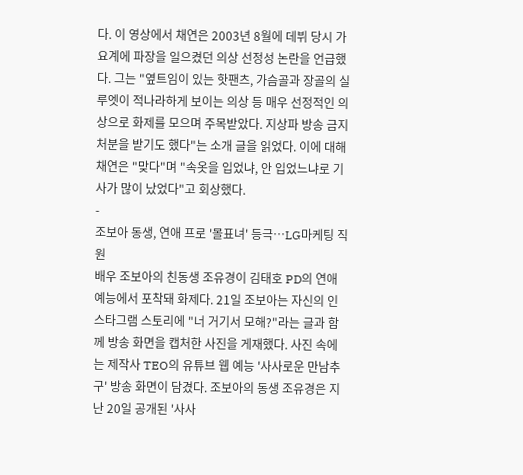다. 이 영상에서 채연은 2003년 8월에 데뷔 당시 가요계에 파장을 일으켰던 의상 선정성 논란을 언급했다. 그는 "옆트임이 있는 핫팬츠, 가슴골과 장골의 실루엣이 적나라하게 보이는 의상 등 매우 선정적인 의상으로 화제를 모으며 주목받았다. 지상파 방송 금지 처분을 받기도 했다"는 소개 글을 읽었다. 이에 대해 채연은 "맞다"며 "속옷을 입었냐, 안 입었느냐로 기사가 많이 났었다"고 회상했다.
-
조보아 동생, 연애 프로 '몰표녀' 등극…LG마케팅 직원
배우 조보아의 친동생 조유경이 김태호 PD의 연애 예능에서 포착돼 화제다. 21일 조보아는 자신의 인스타그램 스토리에 "너 거기서 모해?"라는 글과 함께 방송 화면을 캡처한 사진을 게재했다. 사진 속에는 제작사 TEO의 유튜브 웹 예능 '사사로운 만남추구' 방송 화면이 담겼다. 조보아의 동생 조유경은 지난 20일 공개된 '사사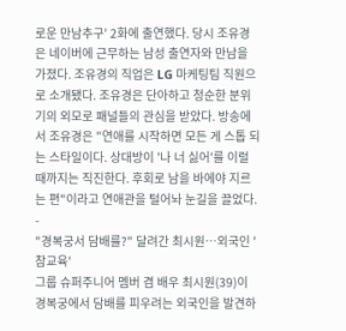로운 만남추구' 2화에 출연했다. 당시 조유경은 네이버에 근무하는 남성 출연자와 만남을 가졌다. 조유경의 직업은 LG 마케팅팀 직원으로 소개됐다. 조유경은 단아하고 청순한 분위기의 외모로 패널들의 관심을 받았다. 방송에서 조유경은 "연애를 시작하면 모든 게 스톱 되는 스타일이다. 상대방이 '나 너 싫어'를 이럴 때까지는 직진한다. 후회로 남을 바에야 지르는 편"이라고 연애관을 털어놔 눈길을 끌었다.
-
"경복궁서 담배를?" 달려간 최시원…외국인 '참교육'
그룹 슈퍼주니어 멤버 겸 배우 최시원(39)이 경복궁에서 담배를 피우려는 외국인을 발견하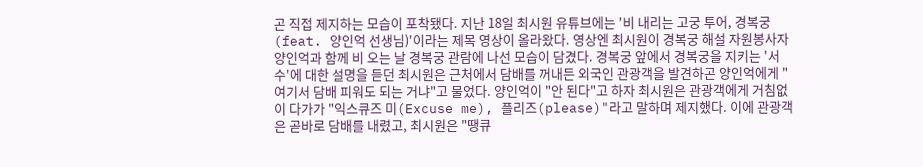곤 직접 제지하는 모습이 포착됐다. 지난 18일 최시원 유튜브에는 '비 내리는 고궁 투어, 경복궁(feat. 양인억 선생님)'이라는 제목 영상이 올라왔다. 영상엔 최시원이 경복궁 해설 자원봉사자 양인억과 함께 비 오는 날 경복궁 관람에 나선 모습이 담겼다. 경복궁 앞에서 경복궁을 지키는 '서수'에 대한 설명을 듣던 최시원은 근처에서 담배를 꺼내든 외국인 관광객을 발견하곤 양인억에게 "여기서 담배 피워도 되는 거냐"고 물었다. 양인억이 "안 된다"고 하자 최시원은 관광객에게 거침없이 다가가 "익스큐즈 미(Excuse me), 플리즈(please)"라고 말하며 제지했다. 이에 관광객은 곧바로 담배를 내렸고, 최시원은 "땡큐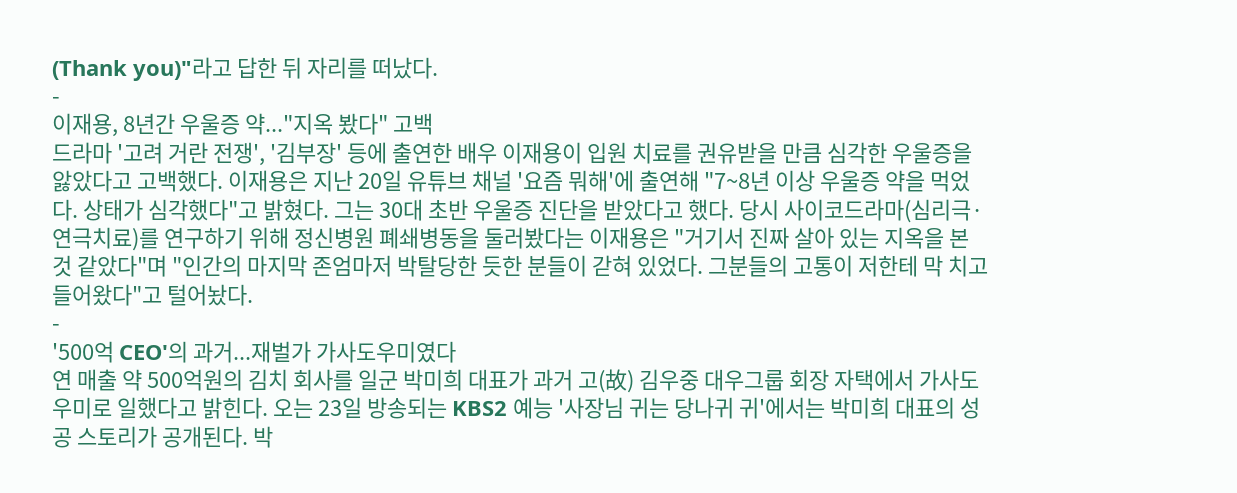(Thank you)"라고 답한 뒤 자리를 떠났다.
-
이재용, 8년간 우울증 약..."지옥 봤다" 고백
드라마 '고려 거란 전쟁', '김부장' 등에 출연한 배우 이재용이 입원 치료를 권유받을 만큼 심각한 우울증을 앓았다고 고백했다. 이재용은 지난 20일 유튜브 채널 '요즘 뭐해'에 출연해 "7~8년 이상 우울증 약을 먹었다. 상태가 심각했다"고 밝혔다. 그는 30대 초반 우울증 진단을 받았다고 했다. 당시 사이코드라마(심리극·연극치료)를 연구하기 위해 정신병원 폐쇄병동을 둘러봤다는 이재용은 "거기서 진짜 살아 있는 지옥을 본 것 같았다"며 "인간의 마지막 존엄마저 박탈당한 듯한 분들이 갇혀 있었다. 그분들의 고통이 저한테 막 치고 들어왔다"고 털어놨다.
-
'500억 CEO'의 과거...재벌가 가사도우미였다
연 매출 약 500억원의 김치 회사를 일군 박미희 대표가 과거 고(故) 김우중 대우그룹 회장 자택에서 가사도우미로 일했다고 밝힌다. 오는 23일 방송되는 KBS2 예능 '사장님 귀는 당나귀 귀'에서는 박미희 대표의 성공 스토리가 공개된다. 박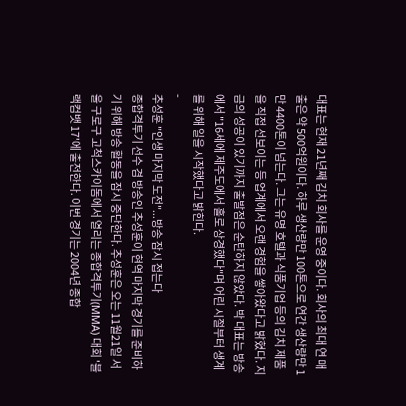대표는 현재 21년째 김치 회사를 운영 중이다. 회사의 최대 연 매출은 약 500억원이다. 하루 생산량만 100톤으로 연간 생산량만 1만 4400톤이 넘는다. 그는 유명 호텔과 식품기업 등의 김치 제품을 직접 선보이는 등 업계에서 오랜 경험을 쌓아왔다고 밝혔다. 지금의 성공이 있기까지 출발점은 순탄하지 않았다. 박 대표는 방송에서 "16세에 제주도에서 홀로 상경했다"며 어린 시절부터 생계를 위해 일을 시작했다고 밝힌다.
-
추성훈 "인생 마지막 도전"...방송 잠시 접는다
종합격투기 선수 겸 방송인 추성훈이 현역 마지막 경기를 준비하기 위해 방송 활동을 잠시 중단한다. 추성훈은 오는 11월21일 서울 구로구 고척스카이돔에서 열리는 종합격투기(MMA) 대회 '블랙컴뱃 17'에 출전한다. 이번 경기는 2004년 종합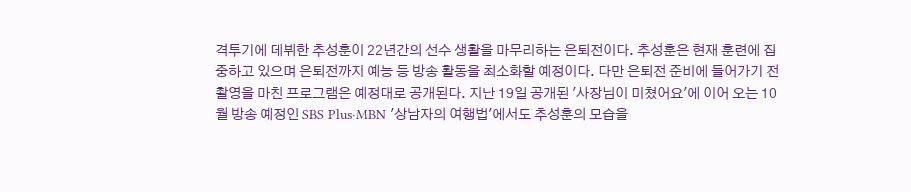격투기에 데뷔한 추성훈이 22년간의 선수 생활을 마무리하는 은퇴전이다. 추성훈은 현재 훈련에 집중하고 있으며 은퇴전까지 예능 등 방송 활동을 최소화할 예정이다. 다만 은퇴전 준비에 들어가기 전 촬영을 마친 프로그램은 예정대로 공개된다. 지난 19일 공개된 '사장님이 미쳤어요'에 이어 오는 10월 방송 예정인 SBS Plus·MBN '상남자의 여행법'에서도 추성훈의 모습을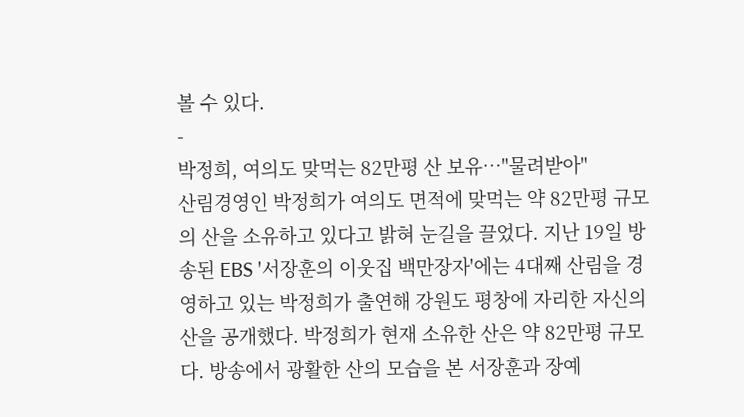볼 수 있다.
-
박정희, 여의도 맞먹는 82만평 산 보유…"물려받아"
산림경영인 박정희가 여의도 면적에 맞먹는 약 82만평 규모의 산을 소유하고 있다고 밝혀 눈길을 끌었다. 지난 19일 방송된 EBS '서장훈의 이웃집 백만장자'에는 4대째 산림을 경영하고 있는 박정희가 출연해 강원도 평창에 자리한 자신의 산을 공개했다. 박정희가 현재 소유한 산은 약 82만평 규모다. 방송에서 광활한 산의 모습을 본 서장훈과 장예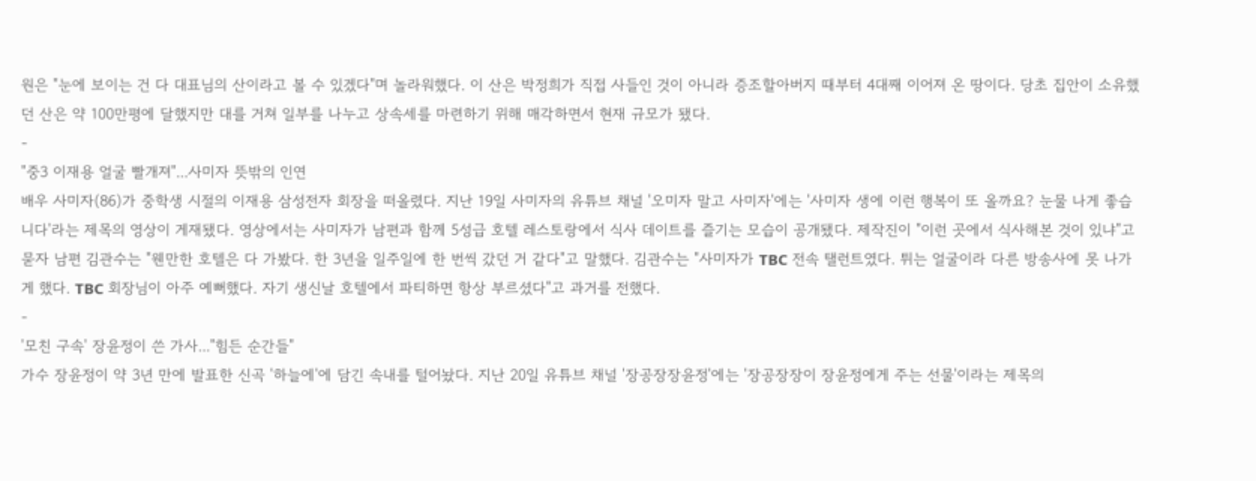원은 "눈에 보이는 건 다 대표님의 산이라고 볼 수 있겠다"며 놀라워했다. 이 산은 박정희가 직접 사들인 것이 아니라 증조할아버지 때부터 4대째 이어져 온 땅이다. 당초 집안이 소유했던 산은 약 100만평에 달했지만 대를 거쳐 일부를 나누고 상속세를 마련하기 위해 매각하면서 현재 규모가 됐다.
-
"중3 이재용 얼굴 빨개져"...사미자 뜻밖의 인연
배우 사미자(86)가 중학생 시절의 이재용 삼성전자 회장을 떠올렸다. 지난 19일 사미자의 유튜브 채널 '오미자 말고 사미자'에는 '사미자 생에 이런 행복이 또 올까요? 눈물 나게 좋습니다'라는 제목의 영상이 게재됐다. 영상에서는 사미자가 남편과 함께 5성급 호텔 레스토랑에서 식사 데이트를 즐기는 모습이 공개됐다. 제작진이 "이런 곳에서 식사해본 것이 있냐"고 묻자 남편 김관수는 "웬만한 호텔은 다 가봤다. 한 3년을 일주일에 한 번씩 갔던 거 같다"고 말했다. 김관수는 "사미자가 TBC 전속 탤런트였다. 튀는 얼굴이라 다른 방송사에 못 나가게 했다. TBC 회장님이 아주 예뻐했다. 자기 생신날 호텔에서 파티하면 항상 부르셨다"고 과거를 전했다.
-
'모친 구속' 장윤정이 쓴 가사..."힘든 순간들"
가수 장윤정이 약 3년 만에 발표한 신곡 '하늘에'에 담긴 속내를 털어놨다. 지난 20일 유튜브 채널 '장공장장윤정'에는 '장공장장이 장윤정에게 주는 선물'이라는 제목의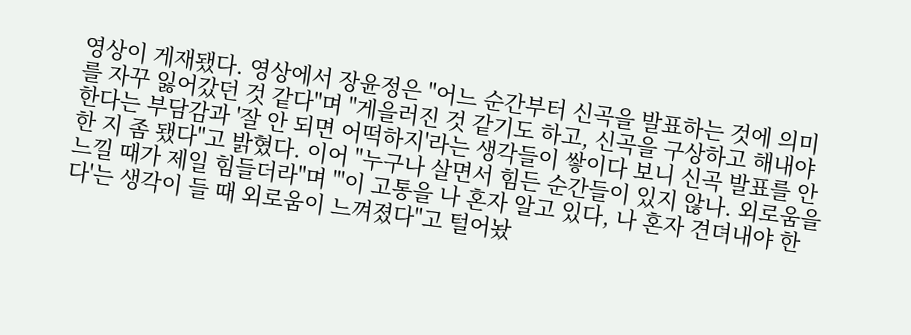영상이 게재됐다. 영상에서 장윤정은 "어느 순간부터 신곡을 발표하는 것에 의미를 자꾸 잃어갔던 것 같다"며 "게을러진 것 같기도 하고, 신곡을 구상하고 해내야 한다는 부담감과 '잘 안 되면 어떡하지'라는 생각들이 쌓이다 보니 신곡 발표를 안 한 지 좀 됐다"고 밝혔다. 이어 "누구나 살면서 힘든 순간들이 있지 않나. 외로움을 느낄 때가 제일 힘들더라"며 "'이 고통을 나 혼자 알고 있다, 나 혼자 견뎌내야 한다'는 생각이 들 때 외로움이 느껴졌다"고 털어놨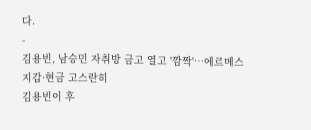다.
-
김용빈, 남승민 자취방 금고 열고 '깜짝'…에르메스 지갑·현금 고스란히
김용빈이 후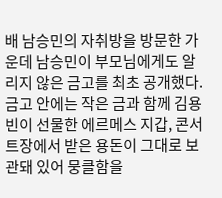배 남승민의 자취방을 방문한 가운데 남승민이 부모님에게도 알리지 않은 금고를 최초 공개했다. 금고 안에는 작은 금과 함께 김용빈이 선물한 에르메스 지갑, 콘서트장에서 받은 용돈이 그대로 보관돼 있어 뭉클함을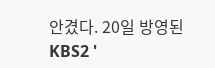안겼다. 20일 방영된 KBS2 '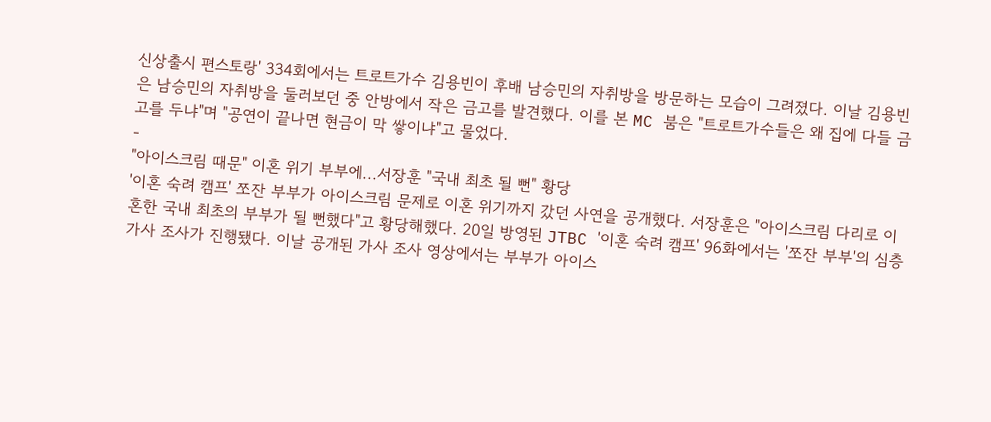신상출시 편스토랑' 334회에서는 트로트가수 김용빈이 후배 남승민의 자취방을 방문하는 모습이 그려졌다. 이날 김용빈은 남승민의 자취방을 둘러보던 중 안방에서 작은 금고를 발견했다. 이를 본 MC 붐은 "트로트가수들은 왜 집에 다들 금고를 두냐"며 "공연이 끝나면 현금이 막 쌓이냐"고 물었다.
-
"아이스크림 때문" 이혼 위기 부부에...서장훈 "국내 최초 될 뻔" 황당
'이혼 숙려 캠프' 쪼잔 부부가 아이스크림 문제로 이혼 위기까지 갔던 사연을 공개했다. 서장훈은 "아이스크림 다리로 이혼한 국내 최초의 부부가 될 뻔했다"고 황당해했다. 20일 방영된 JTBC '이혼 숙려 캠프' 96화에서는 '쪼잔 부부'의 심층 가사 조사가 진행됐다. 이날 공개된 가사 조사 영상에서는 부부가 아이스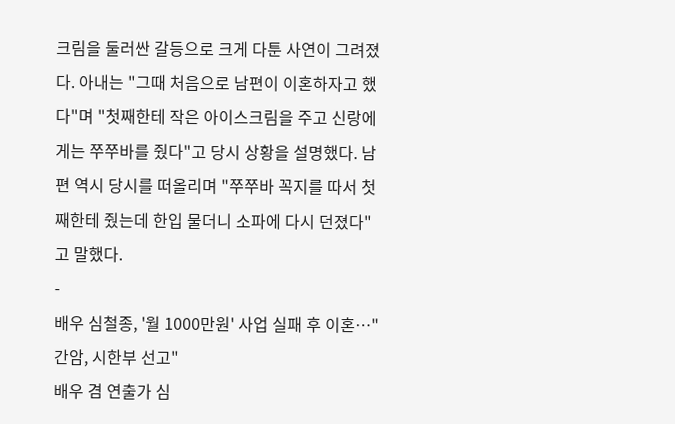크림을 둘러싼 갈등으로 크게 다툰 사연이 그려졌다. 아내는 "그때 처음으로 남편이 이혼하자고 했다"며 "첫째한테 작은 아이스크림을 주고 신랑에게는 쭈쭈바를 줬다"고 당시 상황을 설명했다. 남편 역시 당시를 떠올리며 "쭈쭈바 꼭지를 따서 첫째한테 줬는데 한입 물더니 소파에 다시 던졌다"고 말했다.
-
배우 심철종, '월 1000만원' 사업 실패 후 이혼…"간암, 시한부 선고"
배우 겸 연출가 심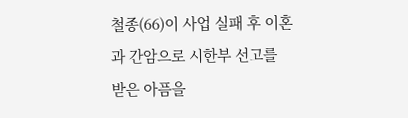철종(66)이 사업 실패 후 이혼과 간암으로 시한부 선고를 받은 아픔을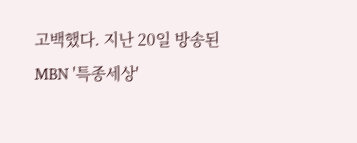고백했다. 지난 20일 방송된 MBN '특종세상'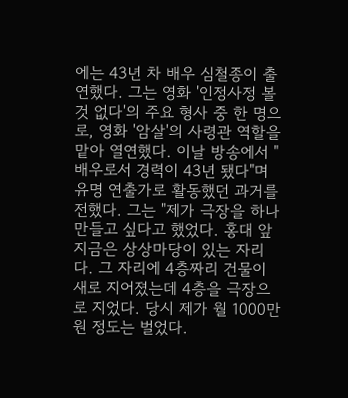에는 43년 차 배우 심철종이 출연했다. 그는 영화 '인정사정 볼 것 없다'의 주요 형사 중 한 명으로, 영화 '암살'의 사령관 역할을 맡아 열연했다. 이날 방송에서 "배우로서 경력이 43년 됐다"며 유명 연출가로 활동했던 과거를 전했다. 그는 "제가 극장을 하나 만들고 싶다고 했었다. 홍대 앞 지금은 상상마당이 있는 자리다. 그 자리에 4층짜리 건물이 새로 지어졌는데 4층을 극장으로 지었다. 당시 제가 월 1000만원 정도는 벌었다.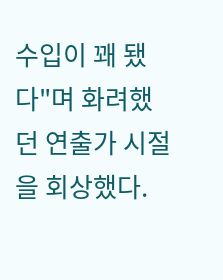수입이 꽤 됐다"며 화려했던 연출가 시절을 회상했다.